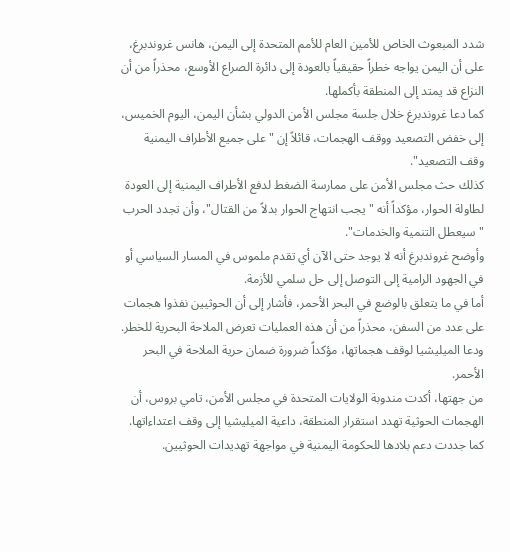شدد المبعوث الخاص للأمين العام للأمم المتحدة إلى اليمن، هانس غروندبرغ، على أن اليمن يواجه خطراً حقيقياً بالعودة إلى دائرة الصراع الأوسع، محذراً من أن النزاع قد يمتد إلى المنطقة بأكملها.
كما دعا غروندبرغ خلال جلسة مجلس الأمن الدولي بشأن اليمن، اليوم الخميس، إلى خفض التصعيد ووقف الهجمات، قائلاً إن "على جميع الأطراف اليمنية وقف التصعيد".
كذلك حث مجلس الأمن على ممارسة الضغط لدفع الأطراف اليمنية إلى العودة لطاولة الحوار، مؤكداً أنه "يجب انتهاج الحوار بدلاً من القتال"، وأن تجدد الحرب "سيعطل التنمية والخدمات".
وأوضح غروندبرغ أنه لا يوجد حتى الآن أي تقدم ملموس في المسار السياسي أو في الجهود الرامية إلى التوصل إلى حل سلمي للأزمة.
أما في ما يتعلق بالوضع في البحر الأحمر، فأشار إلى أن الحوثيين نفذوا هجمات على عدد من السفن، محذراً من أن هذه العمليات تعرض الملاحة البحرية للخطر. ودعا الميليشيا لوقف هجماتها، مؤكداً ضرورة ضمان حرية الملاحة في البحر الأحمر.
من جهتها، أكدت مندوبة الولايات المتحدة في مجلس الأمن، تامي بروس، أن الهجمات الحوثية تهدد استقرار المنطقة، داعية الميليشيا إلى وقف اعتداءاتها. كما جددت دعم بلادها للحكومة اليمنية في مواجهة تهديدات الحوثيين.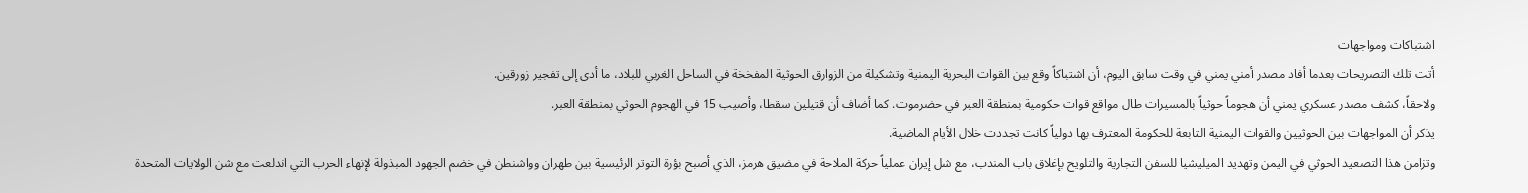اشتباكات ومواجهات
أتت تلك التصريحات بعدما أفاد مصدر أمني يمني في وقت سابق اليوم، أن اشتباكاً وقع بين القوات البحرية اليمنية وتشكيلة من الزوارق الحوثية المفخخة في الساحل الغربي للبلاد، ما أدى إلى تفجير زورقين.
ولاحقاً، كشف مصدر عسكري يمني أن هجوماً حوثياً بالمسيرات طال مواقع قوات حكومية بمنطقة العبر في حضرموت. كما أضاف أن قتيلين سقطا، وأصيب 15 في الهجوم الحوثي بمنطقة العبر.
يذكر أن المواجهات بين الحوثيين والقوات اليمنية التابعة للحكومة المعترف بها دولياً كانت تجددت خلال الأيام الماضية.
وتزامن هذا التصعيد الحوثي في اليمن وتهديد الميليشيا للسفن التجارية والتلويح بإغلاق باب المندب، مع شل إيران عملياً حركة الملاحة في مضيق هرمز، الذي أصبح بؤرة التوتر الرئيسية بين طهران وواشنطن في خضم الجهود المبذولة لإنهاء الحرب التي اندلعت مع شن الولايات المتحدة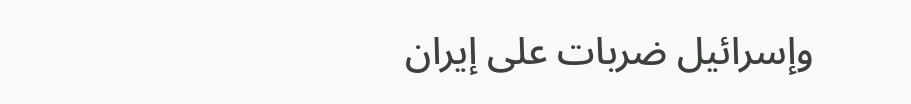وإسرائيل ضربات على إيران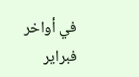في أواخر فبراير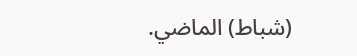(شباط) الماضي.